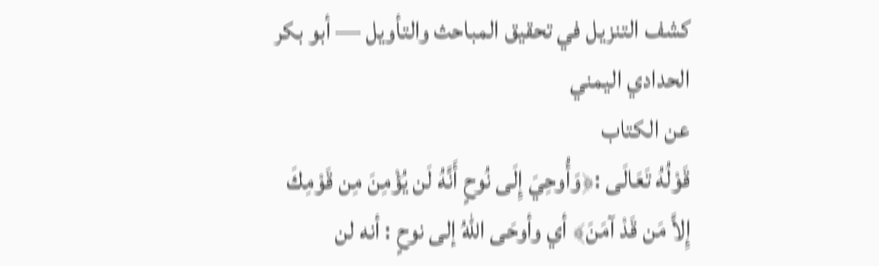كشف التنزيل في تحقيق المباحث والتأويل — أبو بكر الحدادي اليمني
عن الكتاب
قَوْلُهُ تَعَالَى :﴿وَأُوحِيَ إِلَى نُوحٍ أَنَّهُ لَن يُؤْمِنَ مِن قَوْمِكَ إِلاَّ مَن قَدْ آمَنَ﴾ أي وأوحَى اللهُ إلى نوحٍ : أنه لن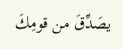يصَدِّقَ من قومِكَ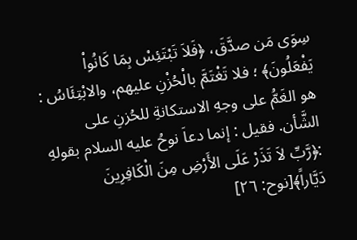سِوَى مَن صدَّقَ، ﴿فَلاَ تَبْتَئِسْ بِمَا كَانُواْ يَفْعَلُونَ﴾ ؛ فلا تَغْتَمَّ بالْحُزْنِ عليهم، والابْتِئَاسُ : هو الغَمُّ على وجهِ الاستكانةِ للحُزنِ على الشَّأن. فقيل : إنما دعاَ نوحُ عليه السلام بقولهِ :﴿رَّبِّ لاَ تَذَرْ عَلَى الأَرْضِ مِنَ الْكَافِرِينَ دَيَّاراً﴾[نوح: ٢٦]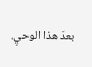بعدَ هذا الوحيِ.